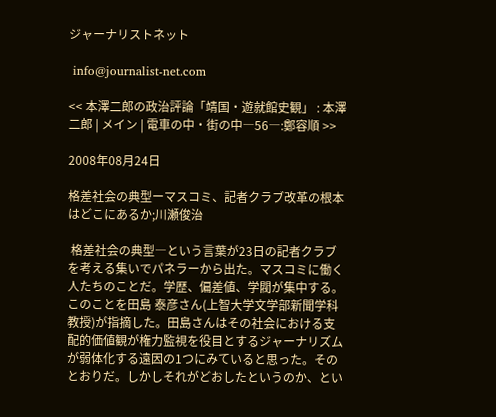ジャーナリストネット

 info@journalist-net.com

<< 本澤二郎の政治評論「靖国・遊就館史観」 : 本澤二郎 | メイン | 電車の中・街の中―56―:鄭容順 >>

2008年08月24日

格差社会の典型ーマスコミ、記者クラブ改革の根本はどこにあるか;川瀬俊治

 格差社会の典型―という言葉が23日の記者クラブを考える集いでパネラーから出た。マスコミに働く人たちのことだ。学歴、偏差値、学閥が集中する。このことを田島 泰彦さん(上智大学文学部新聞学科 教授)が指摘した。田島さんはその社会における支配的価値観が権力監視を役目とするジャーナリズムが弱体化する遠因の1つにみていると思った。そのとおりだ。しかしそれがどおしたというのか、とい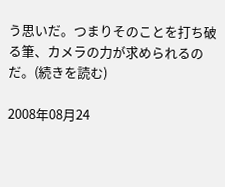う思いだ。つまりそのことを打ち破る筆、カメラの力が求められるのだ。(続きを読む)

2008年08月24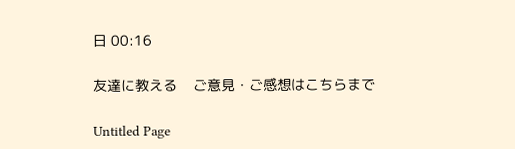日 00:16

友達に教える    ご意見・ご感想はこちらまで

Untitled Page